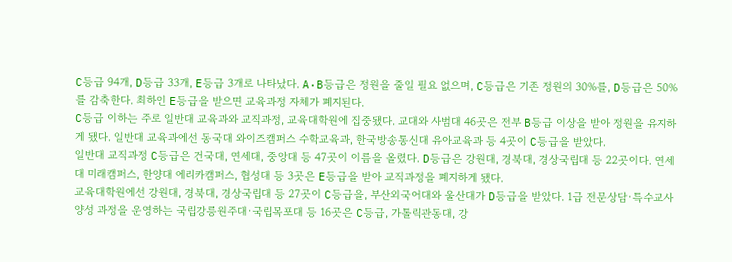C등급 94개, D등급 33개, E등급 3개로 나타났다. A·B등급은 정원을 줄일 필요 없으며, C등급은 기존 정원의 30%를, D등급은 50%를 감축한다. 최하인 E등급을 받으면 교육과정 자체가 폐지된다.
C등급 이하는 주로 일반대 교육과와 교직과정, 교육대학원에 집중됐다. 교대와 사범대 46곳은 전부 B등급 이상을 받아 정원을 유지하게 됐다. 일반대 교육과에선 동국대 와이즈캠퍼스 수학교육과, 한국방송통신대 유아교육과 등 4곳이 C등급을 받았다.
일반대 교직과정 C등급은 건국대, 연세대, 중앙대 등 47곳이 이름을 올렸다. D등급은 강원대, 경북대, 경상국립대 등 22곳이다. 연세대 미래캠퍼스, 한양대 에리카캠퍼스, 협성대 등 3곳은 E등급을 받아 교직과정을 폐지하게 됐다.
교육대학원에선 강원대, 경북대, 경상국립대 등 27곳이 C등급을, 부산외국어대와 울산대가 D등급을 받았다. 1급 전문상담·특수교사 양성 과정을 운영하는 국립강릉원주대·국립목포대 등 16곳은 C등급, 가톨릭관동대, 강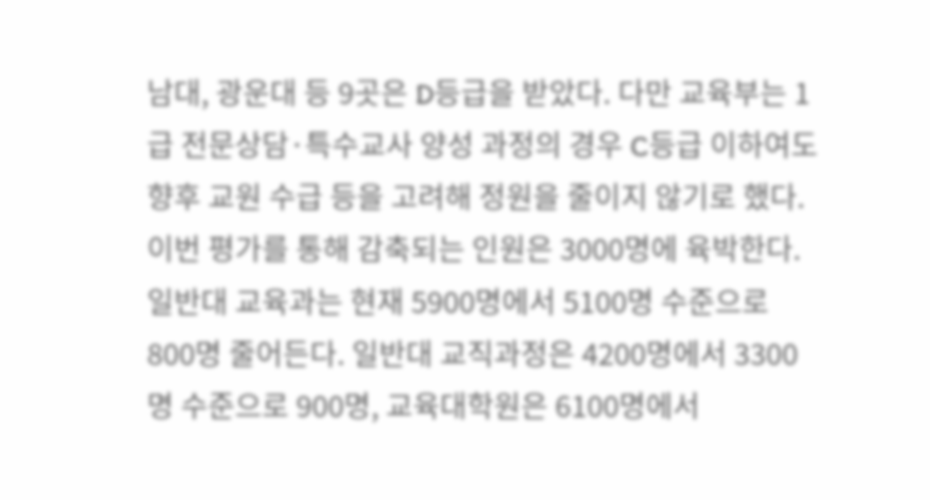남대, 광운대 등 9곳은 D등급을 받았다. 다만 교육부는 1급 전문상담·특수교사 양성 과정의 경우 C등급 이하여도 향후 교원 수급 등을 고려해 정원을 줄이지 않기로 했다.
이번 평가를 통해 감축되는 인원은 3000명에 육박한다. 일반대 교육과는 현재 5900명에서 5100명 수준으로 800명 줄어든다. 일반대 교직과정은 4200명에서 3300명 수준으로 900명, 교육대학원은 6100명에서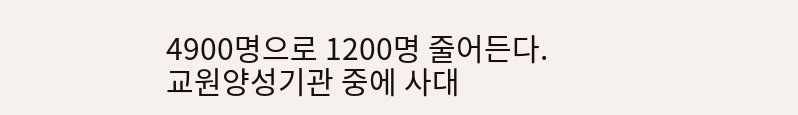4900명으로 1200명 줄어든다.
교원양성기관 중에 사대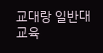교대랑 일반대교육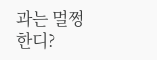과는 멀쩡한디?